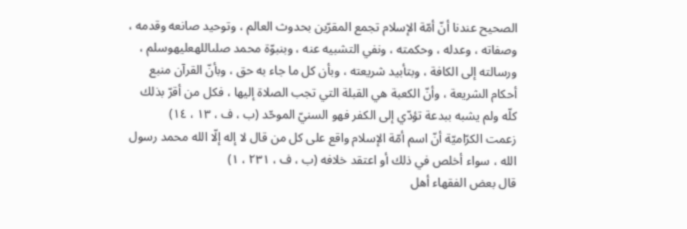الصحيح عندنا أنّ أمّة الإسلام تجمع المقرّين بحدوث العالم ، وتوحيد صانعه وقدمه ، وصفاته ، وعدله ، وحكمته ، ونفي التشبيه عنه ، وبنبوّة محمد صلىاللهعليهوسلم ، ورسالته إلى الكافة ، وبتأبيد شريعته ، وبأن كل ما جاء به حق ، وبأنّ القرآن منبع أحكام الشريعة ، وأنّ الكعبة هي القبلة التي تجب الصلاة إليها ، فكل من أقرّ بذلك كلّه ولم يشبه ببدعة تؤدّي إلى الكفر فهو السنيّ الموحّد (ب ، ف ، ١٣ ، ١٤)
زعمت الكرّاميّة أنّ اسم أمّة الإسلام واقع على كل من قال لا إله إلّا الله محمد رسول الله ، سواء أخلص في ذلك أو اعتقد خلافه (ب ، ف ، ٢٣١ ، ١)
قال بعض الفقهاء أهل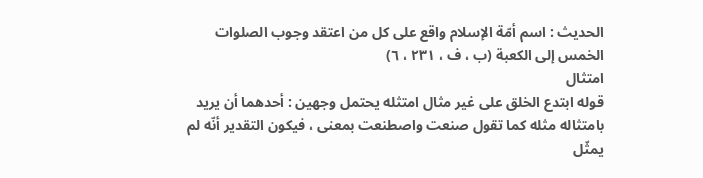الحديث : اسم أمّة الإسلام واقع على كل من اعتقد وجوب الصلوات الخمس إلى الكعبة (ب ، ف ، ٢٣١ ، ٦)
امتثال
قوله ابتدع الخلق على غير مثال امتثله يحتمل وجهين : أحدهما أن يريد بامتثاله مثله كما تقول صنعت واصطنعت بمعنى ، فيكون التقدير أنّه لم يمثّل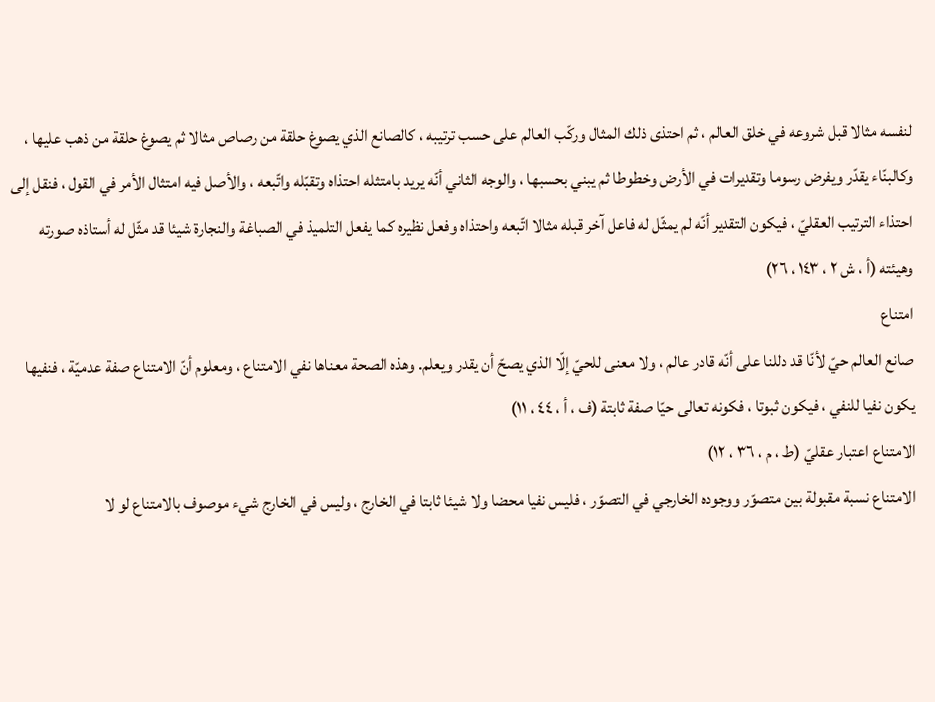لنفسه مثالا قبل شروعه في خلق العالم ، ثم احتذى ذلك المثال وركّب العالم على حسب ترتيبه ، كالصانع الذي يصوغ حلقة من رصاص مثالا ثم يصوغ حلقة من ذهب عليها ، وكالبنّاء يقدّر ويفرض رسوما وتقديرات في الأرض وخطوطا ثم يبني بحسبها ، والوجه الثاني أنّه يريد بامتثله احتذاه وتقبّله واتّبعه ، والأصل فيه امتثال الأمر في القول ، فنقل إلى احتذاء الترتيب العقليّ ، فيكون التقدير أنّه لم يمثّل له فاعل آخر قبله مثالا اتّبعه واحتذاه وفعل نظيره كما يفعل التلميذ في الصباغة والنجارة شيئا قد مثّل له أستاذه صورته وهيئته (أ ، ش ٢ ، ١٤٣ ، ٢٦)
امتناع
صانع العالم حيّ لأنّا قد دللنا على أنّه قادر عالم ، ولا معنى للحيّ إلّا الذي يصحّ أن يقدر ويعلم. وهذه الصحة معناها نفي الامتناع ، ومعلوم أنّ الامتناع صفة عدميّة ، فنفيها يكون نفيا للنفي ، فيكون ثبوتا ، فكونه تعالى حيّا صفة ثابتة (ف ، أ ، ٤٤ ، ١١)
الامتناع اعتبار عقليّ (ط ، م ، ٣٦ ، ١٢)
الامتناع نسبة مقبولة بين متصوّر ووجوده الخارجي في التصوّر ، فليس نفيا محضا ولا شيئا ثابتا في الخارج ، وليس في الخارج شيء موصوف بالامتناع لو لا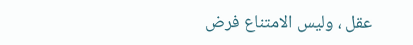عقل ، وليس الامتناع فرض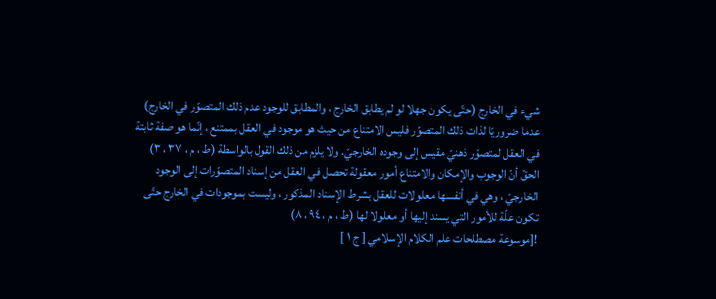شيء في الخارج (حتّى يكون جهلا لو لم يطابق الخارج ، والمطابق للوجود عدم ذلك المتصوّر في الخارج) عدما ضروريّا لذات ذلك المتصوّر فليس الامتناع من حيث هو موجود في العقل بممتنع ، إنّما هو صفة ثابتة في العقل لمتصوّر ذهنيّ مقيس إلى وجوده الخارجيّ. ولا يلزم من ذلك القول بالواسطة (ط ، م ، ٣٧ ، ٣)
الحقّ أنّ الوجوب والإمكان والامتناع أمور معقولة تحصل في العقل من إسناد المتصوّرات إلى الوجود الخارجيّ ، وهي في أنفسها معلولات للعقل بشرط الإسناد المذكور ، وليست بموجودات في الخارج حتّى تكون علّة للأمور التي يسند إليها أو معلولا لها (ط ، م ، ٩٤ ، ٨)
![موسوعة مصطلحات علم الكلام الإسلامي [ ج ١ ]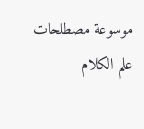موسوعة مصطلحات علم الكلام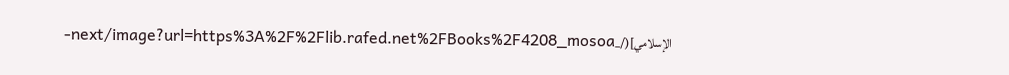الإسلامي](/_next/image?url=https%3A%2F%2Flib.rafed.net%2FBooks%2F4208_mosoa-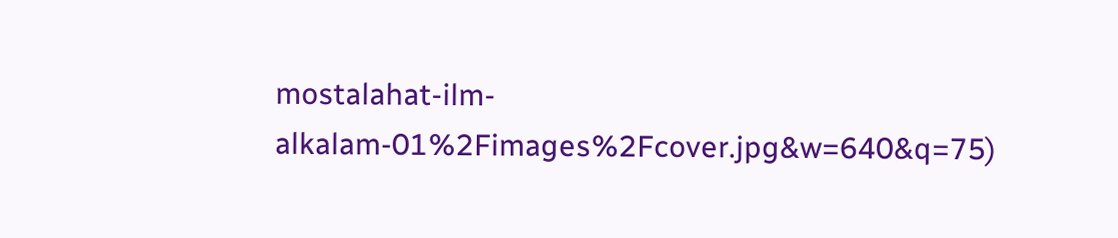mostalahat-ilm-alkalam-01%2Fimages%2Fcover.jpg&w=640&q=75)